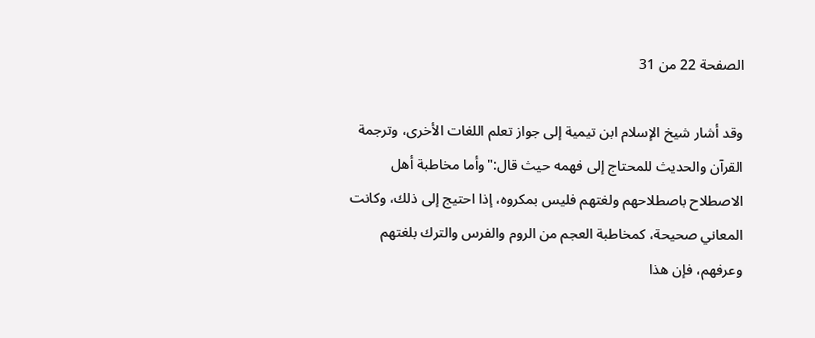الصفحة 22 من 31

وقد أشار شيخ الإسلام ابن تيمية إلى جواز تعلم اللغات الأخرى، وترجمة القرآن والحديث للمحتاج إلى فهمه حيث قال:"وأما مخاطبة أهل الاصطلاح باصطلاحهم ولغتهم فليس بمكروه، إذا احتيج إلى ذلك، وكانت المعاني صحيحة، كمخاطبة العجم من الروم والفرس والترك بلغتهم وعرفهم، فإن هذا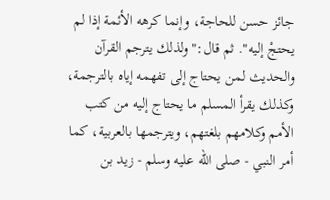جائز حسن للحاجة، وإنما كرهه الأئمة إذا لم يحتجْ إليه". ثم قال:"ولذلك يترجم القرآن والحديث لمن يحتاج إلى تفهمه إياه بالترجمة، وكذلك يقرأ المسلم ما يحتاج إليه من كتب الأمم وكلامهم بلغتهم، ويترجمها بالعربية، كما أمر النبي - صلى الله عليه وسلم - زيد بن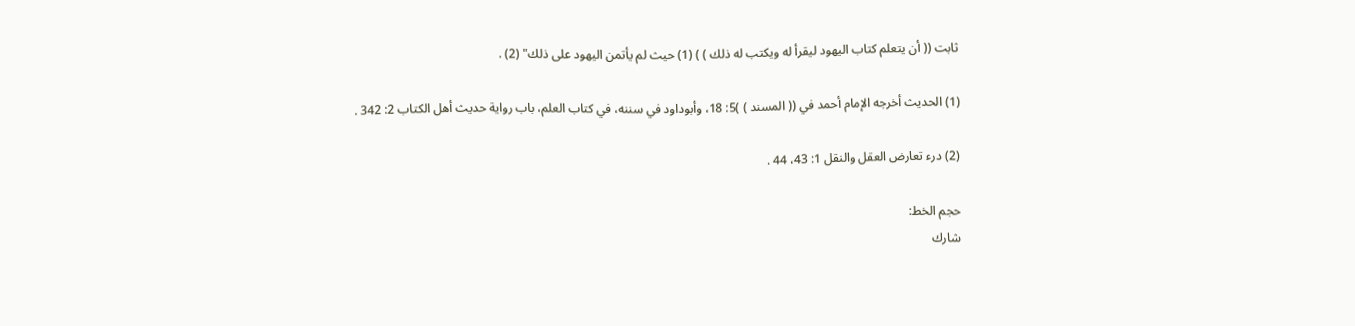ثابت (( أن يتعلم كتاب اليهود ليقرأ له ويكتب له ذلك ) ) (1) حيث لم يأتمن اليهود على ذلك" (2) .

(1) الحديث أخرجه الإمام أحمد في (( المسند ) )5: 18، وأبوداود في سننه، في كتاب العلم، باب رواية حديث أهل الكتاب 2: 342 .

(2) درء تعارض العقل والنقل 1: 43، 44 .

حجم الخط:
شارك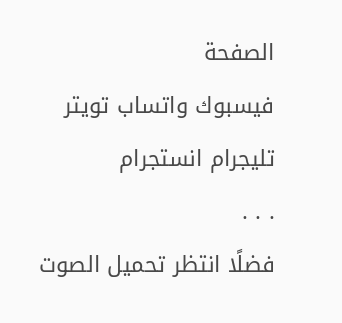الصفحة
فيسبوك واتساب تويتر تليجرام انستجرام
. . .
فضلًا انتظر تحميل الصوت